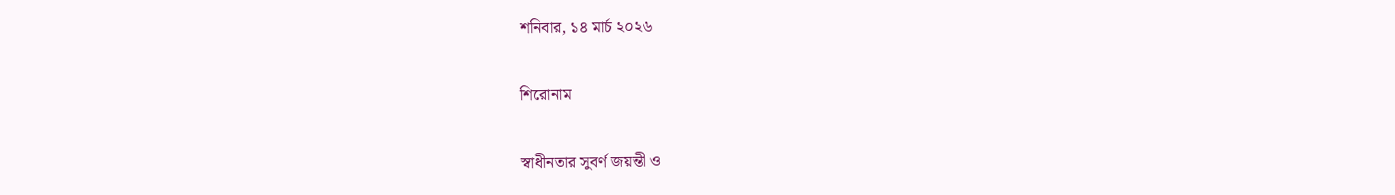শনিবার, ১৪ মার্চ ২০২৬

শিরোনাম

স্বাধীনতার সুবর্ণ জয়ন্তী ও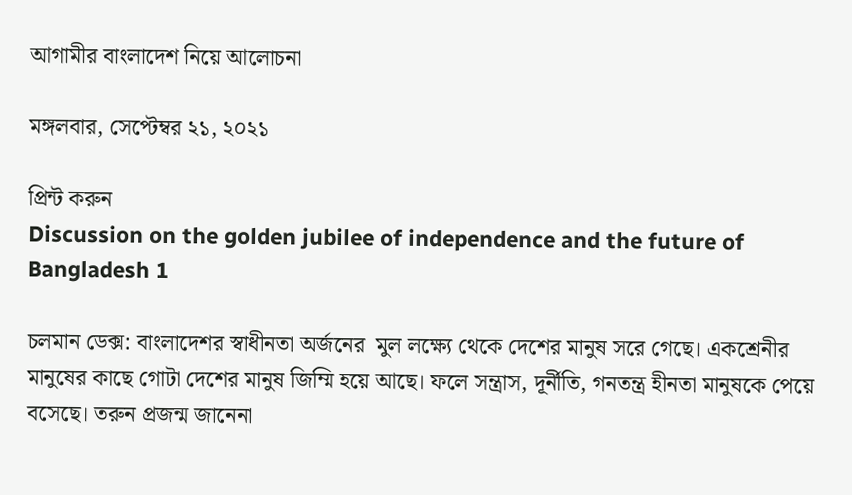আগামীর বাংলাদেশ নিয়ে আলোচনা

মঙ্গলবার, সেপ্টেম্বর ২১, ২০২১

প্রিন্ট করুন
Discussion on the golden jubilee of independence and the future of Bangladesh 1

চলমান ডেক্স: বাংলাদেশর স্বাধীনতা অর্জনের  মুল লক্ষ্যে থেকে দেশের মানুষ সরে গেছে। একশ্রেনীর মানুষের কাছে গোটা দেশের মানুষ জিম্মি হয়ে আছে। ফলে সন্ত্রাস, দূর্নীতি, গনতন্ত্র হীনতা মানুষকে পেয়ে বসেছে। তরুন প্রজন্ম জানেনা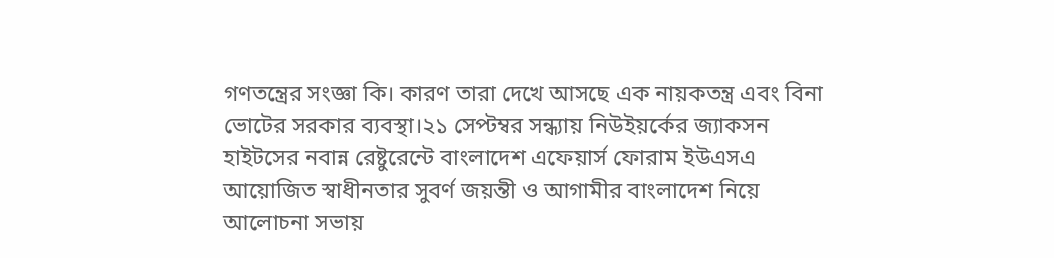গণতন্ত্রের সংজ্ঞা কি। কারণ তারা দেখে আসছে এক নায়কতন্ত্র এবং বিনা ভোটের সরকার ব্যবস্থা।২১ সেপ্টম্বর সন্ধ্যায় নিউইয়র্কের জ্যাকসন হাইটসের নবান্ন রেষ্টুরেন্টে বাংলাদেশ এফেয়ার্স ফোরাম ইউএসএ আয়োজিত স্বাধীনতার সুবর্ণ জয়ন্তী ও আগামীর বাংলাদেশ নিয়ে আলোচনা সভায়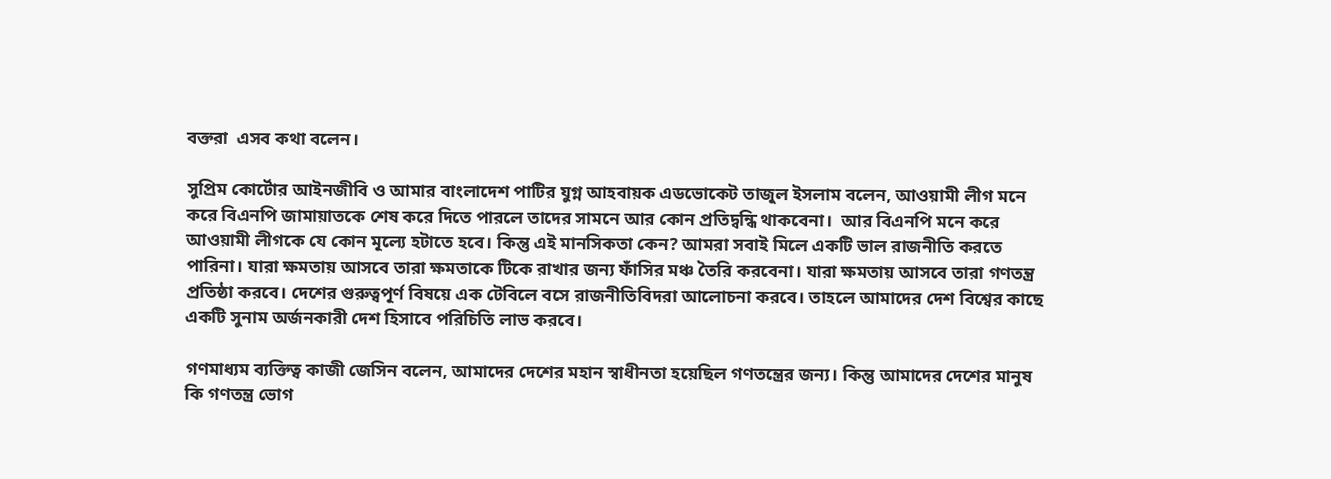বক্তরা  এসব কথা বলেন।

সুপ্রিম কোর্টোর আইনজীবি ও আমার বাংলাদেশ পাটির যুগ্ন আহবায়ক এডভোকেট তাজুল ইসলাম বলেন, আওয়ামী লীগ মনে করে বিএনপি জামায়াতকে শেষ করে দিতে পারলে তাদের সামনে আর কোন প্রতিদ্বন্ধি থাকবেনা।  আর বিএনপি মনে করে আওয়ামী লীগকে যে কোন মূল্যে হটাতে হবে। কিন্তু এই মানসিকতা কেন? আমরা সবাই মিলে একটি ভাল রাজনীতি করতে পারিনা। যারা ক্ষমতায় আসবে তারা ক্ষমতাকে টিকে রাখার জন্য ফাঁসির মঞ্চ তৈরি করবেনা। যারা ক্ষমতায় আসবে তারা গণতন্ত্র প্রতিষ্ঠা করবে। দেশের গুরুত্বপূর্ণ বিষয়ে এক টেবিলে বসে রাজনীতিবিদরা আলোচনা করবে। তাহলে আমাদের দেশ বিশ্বের কাছে একটি সুনাম অর্জনকারী দেশ হিসাবে পরিচিতি লাভ করবে।

গণমাধ্যম ব্যক্তিত্ব কাজী জেসিন বলেন, আমাদের দেশের মহান স্বাধীনতা হয়েছিল গণতন্ত্রের জন্য। কিন্তু আমাদের দেশের মানুষ কি গণতন্ত্র ভোগ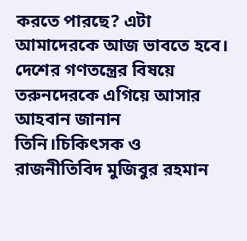করতে পারছে? এটা আমাদেরকে আজ ভাবতে হবে। দেশের গণতন্ত্রের বিষয়ে তরুনদেরকে এগিয়ে আসার আহবান জানান তিনি।চিকিৎসক ও রাজনীতিবিদ মুজিবুর রহমান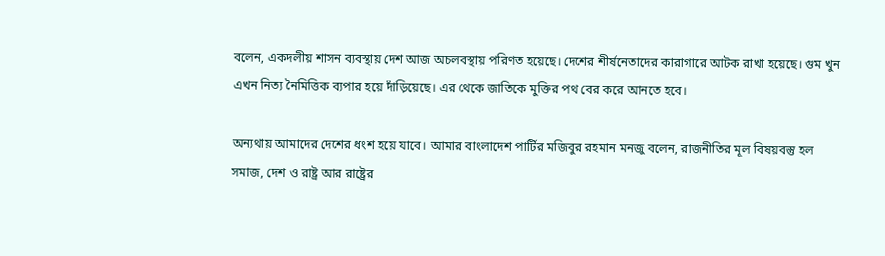বলেন, একদলীয় শাসন ব্যবস্থায় দেশ আজ অচলবস্থায় পরিণত হয়েছে। দেশের শীর্ষনেতাদের কারাগারে আটক রাখা হয়েছে। গুম খুন এখন নিত্য নৈমিত্তিক ব্যপার হয়ে দাঁড়িয়েছে। এর থেকে জাতিকে মুক্তির পথ বের করে আনতে হবে।

অন্যথায় আমাদের দেশের ধংশ হয়ে যাবে। আমার বাংলাদেশ পার্টির মজিবুর রহমান মনজু বলেন, রাজনীতির মূল বিষয়বস্তু হল সমাজ, দেশ ও রাষ্ট্র আর রাষ্ট্রের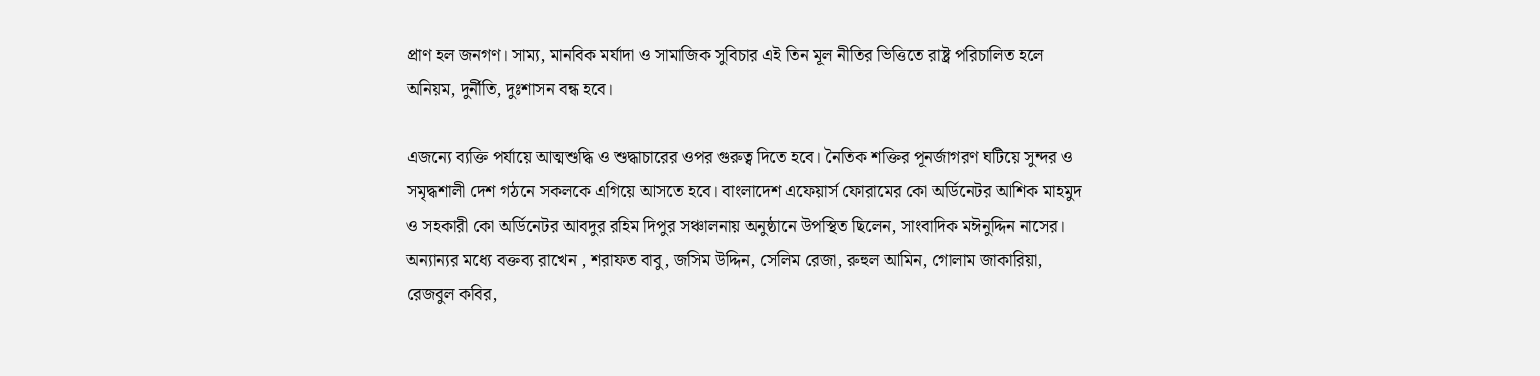প্রাণ হল জনগণ। সাম্য, মানবিক মর্যাদা ও সামাজিক সুবিচার এই তিন মূল নীতির ভিত্তিতে রাষ্ট্র পরিচালিত হলে অনিয়ম, দুর্নীতি, দুঃশাসন বন্ধ হবে।

এজন্যে ব্যক্তি পর্যায়ে আত্মশুদ্ধি ও শুদ্ধাচারের ওপর গুরুত্ব দিতে হবে। নৈতিক শক্তির পূনর্জাগরণ ঘটিয়ে সুন্দর ও সমৃদ্ধশালী দেশ গঠনে সকলকে এগিয়ে আসতে হবে। বাংলাদেশ এফেয়ার্স ফোরামের কো অর্ডিনেটর আশিক মাহমুদ ও সহকারী কো অর্ডিনেটর আবদুর রহিম দিপুর সঞ্চালনায় অনুষ্ঠানে উপস্থিত ছিলেন, সাংবাদিক মঈনুদ্দিন নাসের। অন্যান্যর মধ্যে বক্তব্য রাখেন , শরাফত বাবু, জসিম উদ্দিন, সেলিম রেজা, রুহুল আমিন, গোলাম জাকারিয়া, রেজবুল কবির,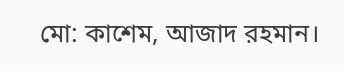মো: কাশেম, আজাদ রহমান।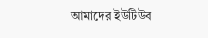আমাদের ইউটিউব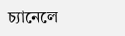চ্যানেলে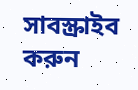সাবস্ক্রাইব করুন